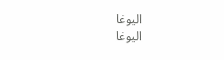اليوغا
اليوغا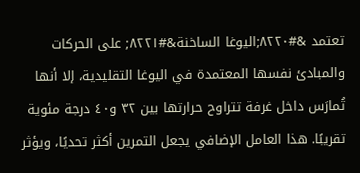تعتمد &#٨٢٢٠;اليوغا الساخنة&#٨٢٢١; على الحركات والمبادئ نفسها المعتمدة في اليوغا التقليدية، إلا أنها تُمارَس داخل غرفة تتراوح حرارتها بين ٣٢ و٤٠ درجة مئوية تقريبًا. هذا العامل الإضافي يجعل التمرين أكثر تحديًا، ويؤثر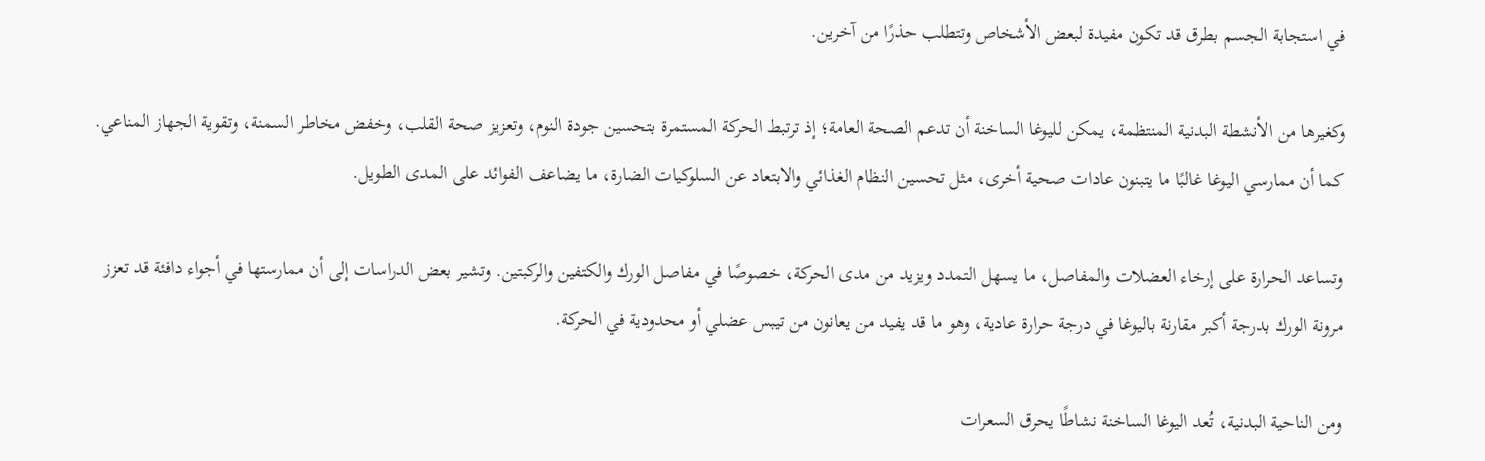في استجابة الجسم بطرق قد تكون مفيدة لبعض الأشخاص وتتطلب حذرًا من آخرين.

وكغيرها من الأنشطة البدنية المنتظمة، يمكن لليوغا الساخنة أن تدعم الصحة العامة؛ إذ ترتبط الحركة المستمرة بتحسين جودة النوم، وتعزيز صحة القلب، وخفض مخاطر السمنة، وتقوية الجهاز المناعي. كما أن ممارسي اليوغا غالبًا ما يتبنون عادات صحية أخرى، مثل تحسين النظام الغذائي والابتعاد عن السلوكيات الضارة، ما يضاعف الفوائد على المدى الطويل.

وتساعد الحرارة على إرخاء العضلات والمفاصل، ما يسهل التمدد ويزيد من مدى الحركة، خصوصًا في مفاصل الورك والكتفين والركبتين. وتشير بعض الدراسات إلى أن ممارستها في أجواء دافئة قد تعزز مرونة الورك بدرجة أكبر مقارنة باليوغا في درجة حرارة عادية، وهو ما قد يفيد من يعانون من تيبس عضلي أو محدودية في الحركة.

ومن الناحية البدنية، تُعد اليوغا الساخنة نشاطًا يحرق السعرات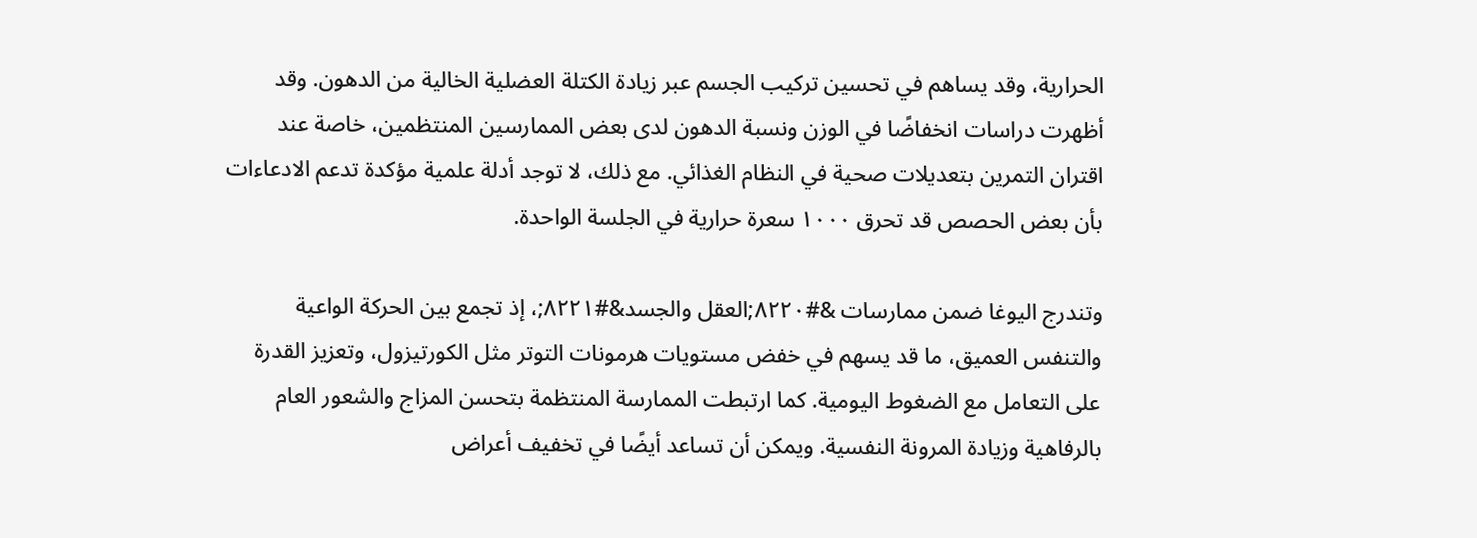الحرارية، وقد يساهم في تحسين تركيب الجسم عبر زيادة الكتلة العضلية الخالية من الدهون. وقد أظهرت دراسات انخفاضًا في الوزن ونسبة الدهون لدى بعض الممارسين المنتظمين، خاصة عند اقتران التمرين بتعديلات صحية في النظام الغذائي. مع ذلك، لا توجد أدلة علمية مؤكدة تدعم الادعاءات بأن بعض الحصص قد تحرق ١٠٠٠ سعرة حرارية في الجلسة الواحدة.

وتندرج اليوغا ضمن ممارسات &#٨٢٢٠;العقل والجسد&#٨٢٢١;، إذ تجمع بين الحركة الواعية والتنفس العميق، ما قد يسهم في خفض مستويات هرمونات التوتر مثل الكورتيزول، وتعزيز القدرة على التعامل مع الضغوط اليومية. كما ارتبطت الممارسة المنتظمة بتحسن المزاج والشعور العام بالرفاهية وزيادة المرونة النفسية. ويمكن أن تساعد أيضًا في تخفيف أعراض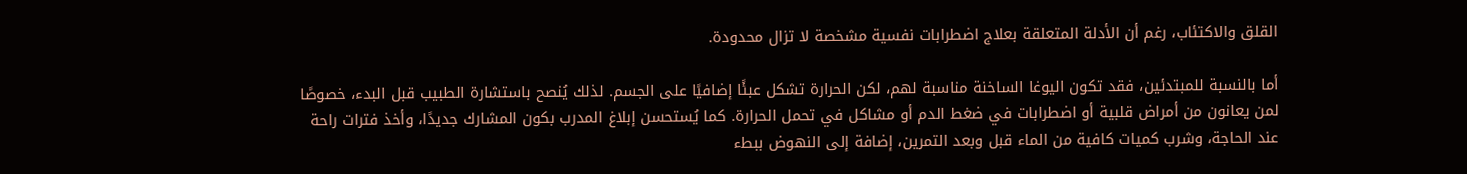القلق والاكتئاب، رغم أن الأدلة المتعلقة بعلاج اضطرابات نفسية مشخصة لا تزال محدودة.

أما بالنسبة للمبتدئين، فقد تكون اليوغا الساخنة مناسبة لهم، لكن الحرارة تشكل عبئًا إضافيًا على الجسم. لذلك يُنصح باستشارة الطبيب قبل البدء، خصوصًا لمن يعانون من أمراض قلبية أو اضطرابات في ضغط الدم أو مشاكل في تحمل الحرارة. كما يُستحسن إبلاغ المدرب بكون المشارك جديدًا، وأخذ فترات راحة عند الحاجة، وشرب كميات كافية من الماء قبل وبعد التمرين، إضافة إلى النهوض ببطء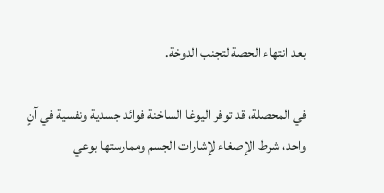بعد انتهاء الحصة لتجنب الدوخة.

في المحصلة، قد توفر اليوغا الساخنة فوائد جسدية ونفسية في آنٍ واحد، شرط الإصغاء لإشارات الجسم وممارستها بوعي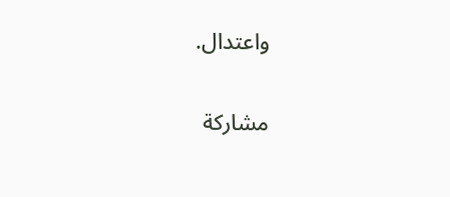واعتدال.

مشاركة